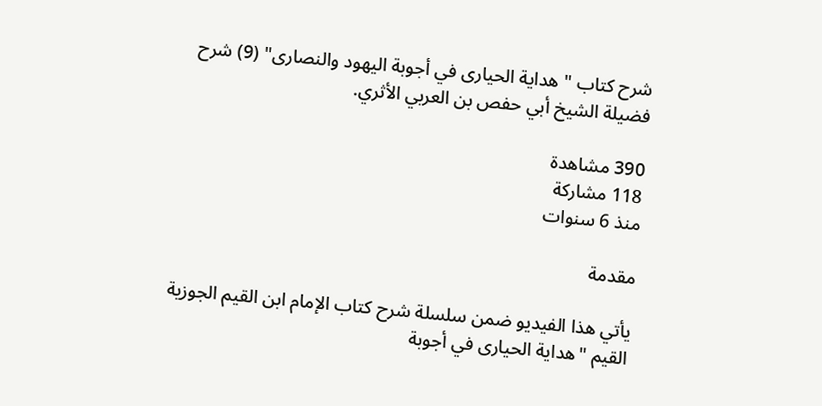شرح كتاب " هداية الحيارى في أجوبة اليهود والنصارى" (9) شرح فضيلة الشيخ أبي حفص بن العربي الأثري.

390 مشاهدة
118 مشاركة
منذ 6 سنوات

مقدمة

يأتي هذا الفيديو ضمن سلسلة شرح كتاب الإمام ابن القيم الجوزية القيم "هداية الحيارى في أجوبة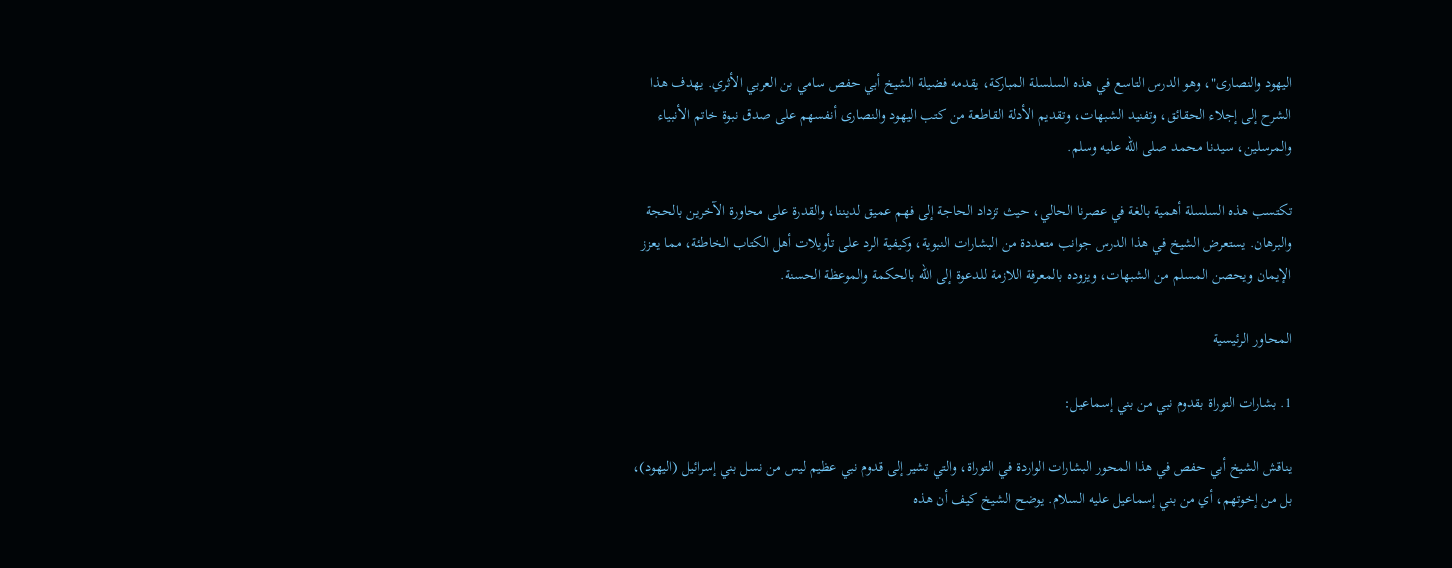اليهود والنصارى"، وهو الدرس التاسع في هذه السلسلة المباركة، يقدمه فضيلة الشيخ أبي حفص سامي بن العربي الأثري. يهدف هذا الشرح إلى إجلاء الحقائق، وتفنيد الشبهات، وتقديم الأدلة القاطعة من كتب اليهود والنصارى أنفسهم على صدق نبوة خاتم الأنبياء والمرسلين، سيدنا محمد صلى الله عليه وسلم.

تكتسب هذه السلسلة أهمية بالغة في عصرنا الحالي، حيث تزداد الحاجة إلى فهم عميق لديننا، والقدرة على محاورة الآخرين بالحجة والبرهان. يستعرض الشيخ في هذا الدرس جوانب متعددة من البشارات النبوية، وكيفية الرد على تأويلات أهل الكتاب الخاطئة، مما يعزز الإيمان ويحصن المسلم من الشبهات، ويزوده بالمعرفة اللازمة للدعوة إلى الله بالحكمة والموعظة الحسنة.

المحاور الرئيسية

1. بشارات التوراة بقدوم نبي من بني إسماعيل:

يناقش الشيخ أبي حفص في هذا المحور البشارات الواردة في التوراة، والتي تشير إلى قدوم نبي عظيم ليس من نسل بني إسرائيل (اليهود)، بل من إخوتهم، أي من بني إسماعيل عليه السلام. يوضح الشيخ كيف أن هذه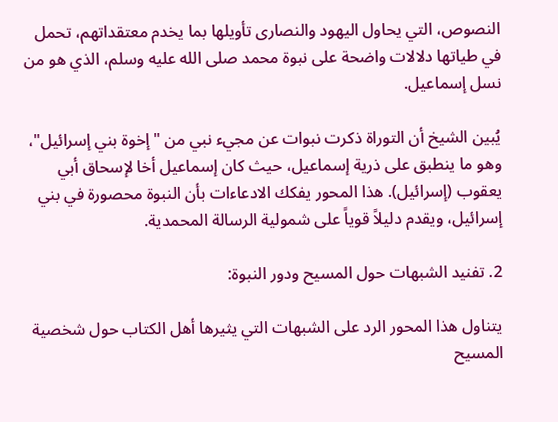النصوص، التي يحاول اليهود والنصارى تأويلها بما يخدم معتقداتهم، تحمل في طياتها دلالات واضحة على نبوة محمد صلى الله عليه وسلم، الذي هو من نسل إسماعيل.

يُبين الشيخ أن التوراة ذكرت نبوات عن مجيء نبي من "إخوة بني إسرائيل"، وهو ما ينطبق على ذرية إسماعيل، حيث كان إسماعيل أخا لإسحاق أبي يعقوب (إسرائيل). هذا المحور يفكك الادعاءات بأن النبوة محصورة في بني إسرائيل، ويقدم دليلاً قوياً على شمولية الرسالة المحمدية.

2. تفنيد الشبهات حول المسيح ودور النبوة:

يتناول هذا المحور الرد على الشبهات التي يثيرها أهل الكتاب حول شخصية المسيح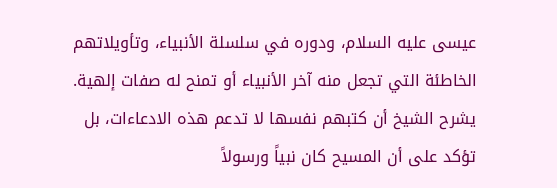عيسى عليه السلام، ودوره في سلسلة الأنبياء، وتأويلاتهم الخاطئة التي تجعل منه آخر الأنبياء أو تمنح له صفات إلهية. يشرح الشيخ أن كتبهم نفسها لا تدعم هذه الادعاءات، بل تؤكد على أن المسيح كان نبياً ورسولاً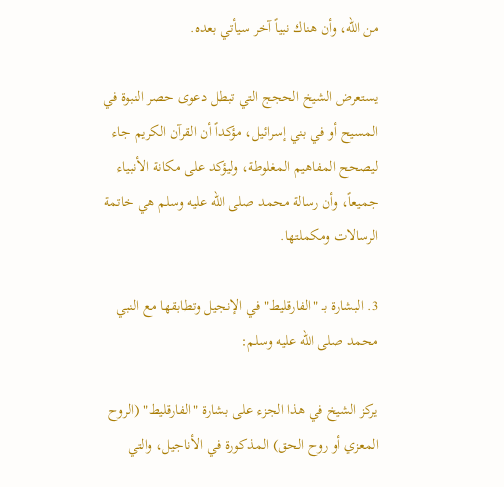من الله، وأن هناك نبياً آخر سيأتي بعده.

يستعرض الشيخ الحجج التي تبطل دعوى حصر النبوة في المسيح أو في بني إسرائيل، مؤكداً أن القرآن الكريم جاء ليصحح المفاهيم المغلوطة، وليؤكد على مكانة الأنبياء جميعاً، وأن رسالة محمد صلى الله عليه وسلم هي خاتمة الرسالات ومكملتها.

3. البشارة بـ "الفارقليط" في الإنجيل وتطابقها مع النبي محمد صلى الله عليه وسلم:

يركز الشيخ في هذا الجزء على بشارة "الفارقليط" (الروح المعزي أو روح الحق) المذكورة في الأناجيل، والتي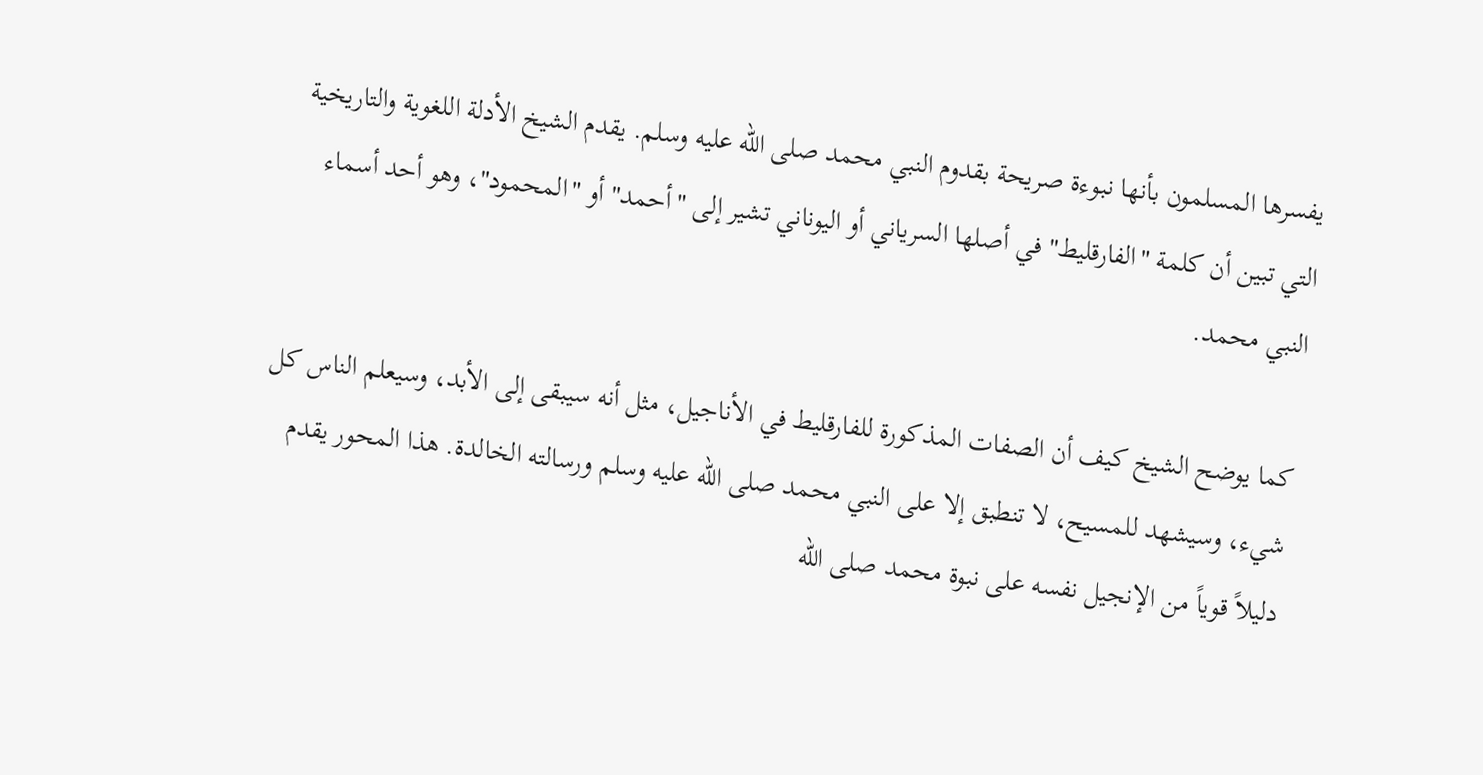يفسرها المسلمون بأنها نبوءة صريحة بقدوم النبي محمد صلى الله عليه وسلم. يقدم الشيخ الأدلة اللغوية والتاريخية التي تبين أن كلمة "الفارقليط" في أصلها السرياني أو اليوناني تشير إلى "أحمد" أو "المحمود"، وهو أحد أسماء النبي محمد.

كما يوضح الشيخ كيف أن الصفات المذكورة للفارقليط في الأناجيل، مثل أنه سيبقى إلى الأبد، وسيعلم الناس كل شيء، وسيشهد للمسيح، لا تنطبق إلا على النبي محمد صلى الله عليه وسلم ورسالته الخالدة. هذا المحور يقدم دليلاً قوياً من الإنجيل نفسه على نبوة محمد صلى الله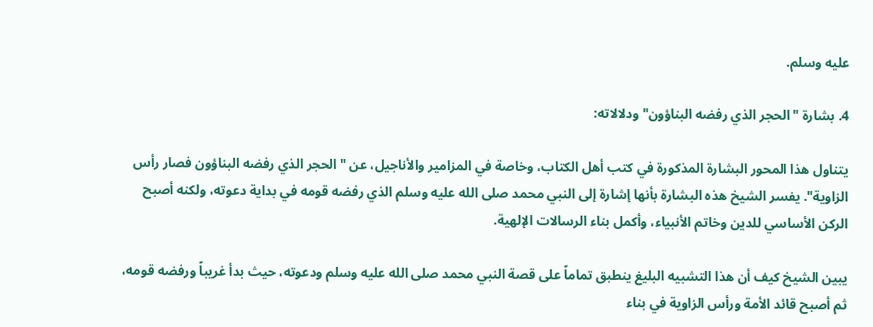عليه وسلم.

4. بشارة "الحجر الذي رفضه البناؤون" ودلالاته:

يتناول هذا المحور البشارة المذكورة في كتب أهل الكتاب، وخاصة في المزامير والأناجيل، عن "الحجر الذي رفضه البناؤون فصار رأس الزاوية". يفسر الشيخ هذه البشارة بأنها إشارة إلى النبي محمد صلى الله عليه وسلم الذي رفضه قومه في بداية دعوته، ولكنه أصبح الركن الأساسي للدين وخاتم الأنبياء، وأكمل بناء الرسالات الإلهية.

يبين الشيخ كيف أن هذا التشبيه البليغ ينطبق تماماً على قصة النبي محمد صلى الله عليه وسلم ودعوته، حيث بدأ غريباً ورفضه قومه، ثم أصبح قائد الأمة ورأس الزاوية في بناء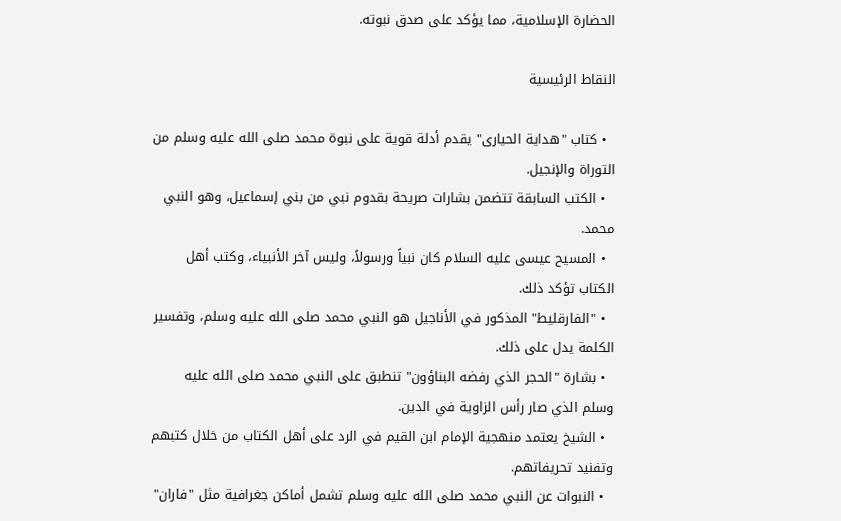الحضارة الإسلامية، مما يؤكد على صدق نبوته.

النقاط الرئيسية

  • كتاب "هداية الحيارى" يقدم أدلة قوية على نبوة محمد صلى الله عليه وسلم من التوراة والإنجيل.
  • الكتب السابقة تتضمن بشارات صريحة بقدوم نبي من بني إسماعيل، وهو النبي محمد.
  • المسيح عيسى عليه السلام كان نبياً ورسولاً، وليس آخر الأنبياء، وكتب أهل الكتاب تؤكد ذلك.
  • "الفارقليط" المذكور في الأناجيل هو النبي محمد صلى الله عليه وسلم، وتفسير الكلمة يدل على ذلك.
  • بشارة "الحجر الذي رفضه البناؤون" تنطبق على النبي محمد صلى الله عليه وسلم الذي صار رأس الزاوية في الدين.
  • الشيخ يعتمد منهجية الإمام ابن القيم في الرد على أهل الكتاب من خلال كتبهم وتفنيد تحريفاتهم.
  • النبوات عن النبي محمد صلى الله عليه وسلم تشمل أماكن جغرافية مثل "فاران"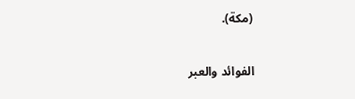(مكة).

الفوائد والعبر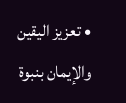• تعزيز اليقين والإيمان بنبوة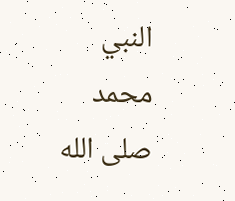النبي محمد صلى الله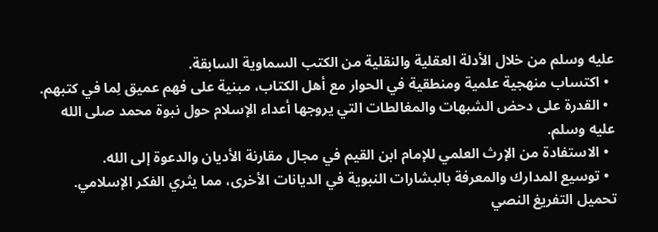عليه وسلم من خلال الأدلة العقلية والنقلية من الكتب السماوية السابقة.
  • اكتساب منهجية علمية ومنطقية في الحوار مع أهل الكتاب، مبنية على فهم عميق لِما في كتبهم.
  • القدرة على دحض الشبهات والمغالطات التي يروجها أعداء الإسلام حول نبوة محمد صلى الله عليه وسلم.
  • الاستفادة من الإرث العلمي للإمام ابن القيم في مجال مقارنة الأديان والدعوة إلى الله.
  • توسيع المدارك والمعرفة بالبشارات النبوية في الديانات الأخرى، مما يثري الفكر الإسلامي.
تحميل التفريغ النصي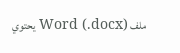ملف Word (.docx) يحتوي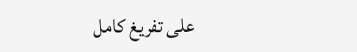على تفريغ كامل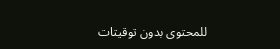للمحتوى بدون توقيتات